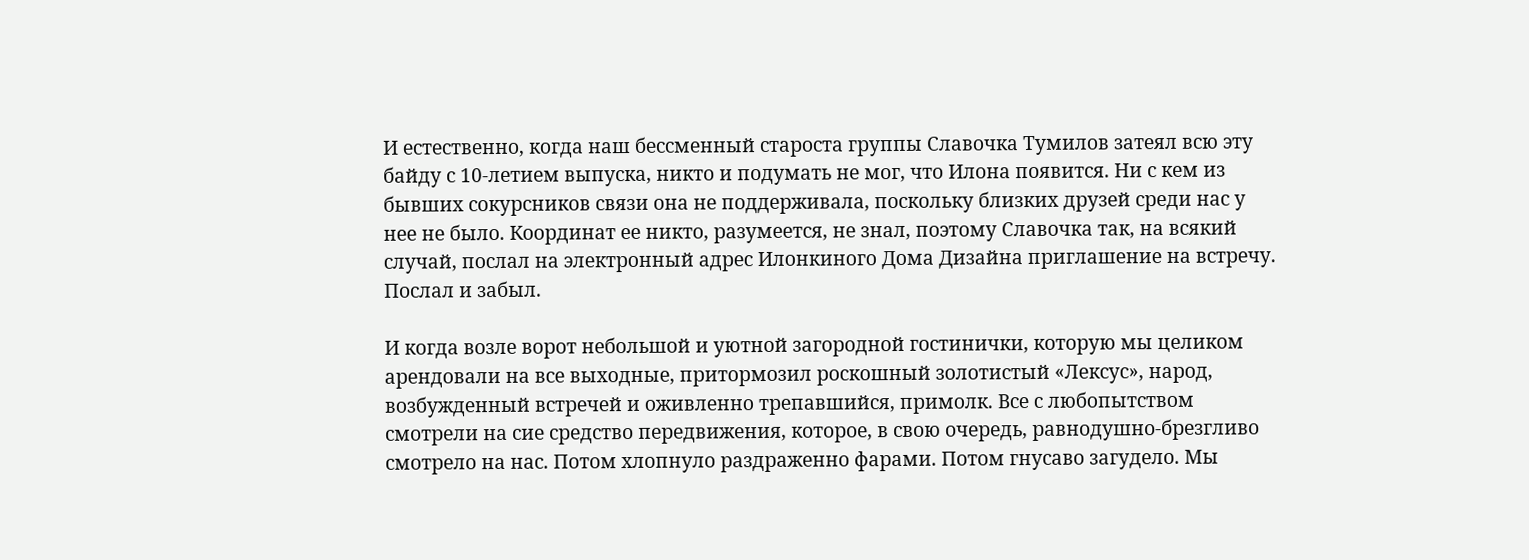И естественно, когда наш бессменный староста группы Славочка Тумилов затеял всю эту байду с 10-летием выпуска, никто и подумать не мог, что Илона появится. Ни с кем из бывших сокурсников связи она не поддерживала, поскольку близких друзей среди нас у нее не было. Координат ее никто, разумеется, не знал, поэтому Славочка так, на всякий случай, послал на электронный адрес Илонкиного Дома Дизайна приглашение на встречу. Послал и забыл.

И когда возле ворот небольшой и уютной загородной гостинички, которую мы целиком арендовали на все выходные, притормозил роскошный золотистый «Лексус», народ, возбужденный встречей и оживленно трепавшийся, примолк. Все с любопытством смотрели на сие средство передвижения, которое, в свою очередь, равнодушно-брезгливо смотрело на нас. Потом хлопнуло раздраженно фарами. Потом гнусаво загудело. Мы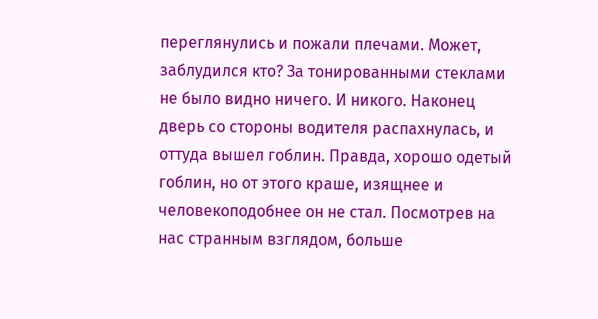переглянулись и пожали плечами. Может, заблудился кто? За тонированными стеклами не было видно ничего. И никого. Наконец дверь со стороны водителя распахнулась, и оттуда вышел гоблин. Правда, хорошо одетый гоблин, но от этого краше, изящнее и человекоподобнее он не стал. Посмотрев на нас странным взглядом, больше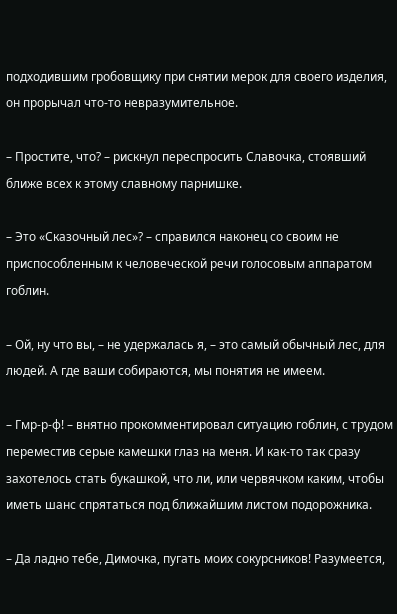подходившим гробовщику при снятии мерок для своего изделия, он прорычал что-то невразумительное.

– Простите, что? – рискнул переспросить Славочка, стоявший ближе всех к этому славному парнишке.

– Это «Сказочный лес»? – справился наконец со своим не приспособленным к человеческой речи голосовым аппаратом гоблин.

– Ой, ну что вы, – не удержалась я, – это самый обычный лес, для людей. А где ваши собираются, мы понятия не имеем.

– Гмр-р-ф! – внятно прокомментировал ситуацию гоблин, с трудом переместив серые камешки глаз на меня. И как-то так сразу захотелось стать букашкой, что ли, или червячком каким, чтобы иметь шанс спрятаться под ближайшим листом подорожника.

– Да ладно тебе, Димочка, пугать моих сокурсников! Разумеется,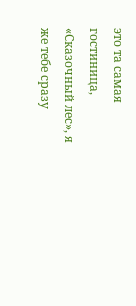это та самая гостиница, «Сказочный лес», я же тебе сразу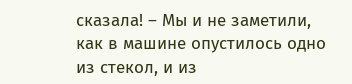сказала! – Мы и не заметили, как в машине опустилось одно из стекол, и из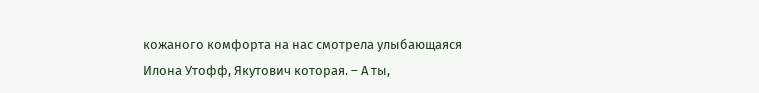кожаного комфорта на нас смотрела улыбающаяся Илона Утофф, Якутович которая. – А ты,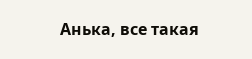Анька, все такая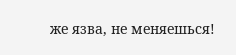же язва, не меняешься!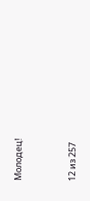Молодец!



12 из 257